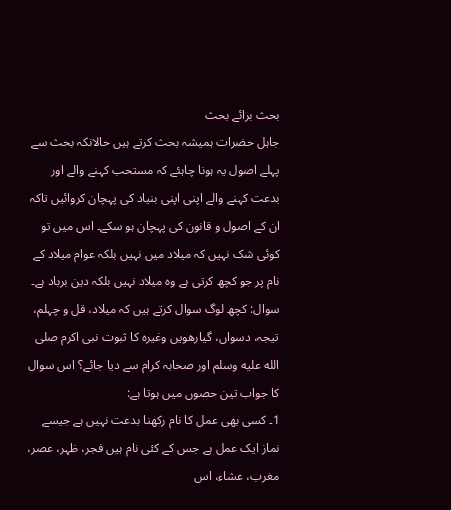بحث برائے بحث
جاہل حضرات ہمیشہ بحث کرتے ہیں حالانکہ بحث سے پہلے اصول یہ ہونا چاہئے کہ مستحب کہنے والے اور بدعت کہنے والے اپنی اپنی بنیاد کی پہچان کروائیں تاکہ ان کے اصول و قانون کی پہچان ہو سکے۔ اس میں تو کوئی شک نہیں کہ میلاد میں نہیں بلکہ عوام میلاد کے نام پر جو کچھ کرتی ہے وہ میلاد نہیں بلکہ دین برباد ہے۔
سوال: کچھ لوگ سوال کرتے ہیں کہ میلاد، قل و چہلم، تیجہ، دسواں، گیارھویں وغیرہ کا ثبوت نبی اکرم صلى الله عليه وسلم اور صحابہ کرام سے دیا جائے؟ اس سوال کا جواب تین حصوں میں ہوتا ہے:
1۔ کسی بھی عمل کا نام رکھنا بدعت نہیں ہے جیسے نماز ایک عمل ہے جس کے کئی نام ہیں فجر، ظہر، عصر، مغرب، عشاء، اس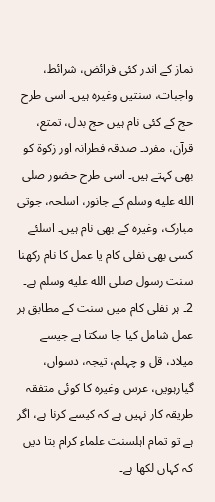نماز کے اندر کئی فرائض، شرائط، واجبات، سنتیں وغیرہ ہیں۔ اسی طرح حج کے کئی نام ہیں حج بدل، تمتع، قرآن، مفرد۔ صدقہ فطرانہ اور زکوۃ کو بھی کہتے ہیں۔ اسی طرح حضور صلى الله عليه وسلم کے جانور، اسلحہ، جوتی مبارک، وغیرہ کے بھی نام ہیں۔ اسلئے کسی بھی نفلی کام یا عمل کا نام رکھنا سنت رسول صلى الله عليه وسلم ہے۔
2۔ ہر نفلی کام میں سنت کے مطابق ہر عمل شامل کیا جا سکتا ہے جیسے میلاد، قل و چہلم، تیجہ، دسواں، گیارہویں، عرس وغیرہ کا کوئی متفقہ طریقہ کار نہیں ہے کہ کیسے کرنا ہے، اگر ہے تو تمام اہلسنت علماء کرام بتا دیں کہ کہاں لکھا ہے۔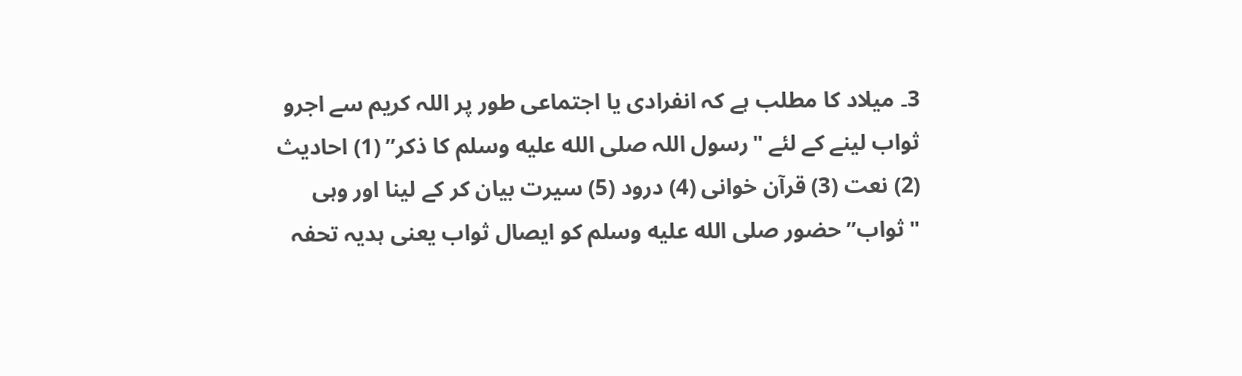3۔ میلاد کا مطلب ہے کہ انفرادی یا اجتماعی طور پر اللہ کریم سے اجرو ثواب لینے کے لئے "رسول اللہ صلى الله عليه وسلم کا ذکر” (1) احادیث (2) نعت (3) قرآن خوانی (4) درود (5) سیرت بیان کر کے لینا اور وہی "ثواب” حضور صلى الله عليه وسلم کو ایصال ثواب یعنی ہدیہ تحفہ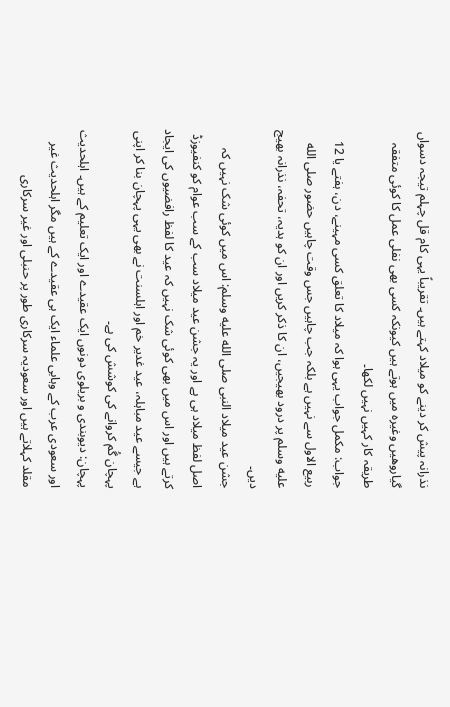نذرانہ پیش کر دینے کو میلاد کہتے ہیں۔ تقریباً یہی کام قل چہلم تیجہ دسواں گیاروھیں وغیرہ میں ہوتے ہیں کیونکہ کسی بھی نفلی عمل کا کوئی متفقہ طریقہ کار کہیں نہیں لکھا۔
جواب: مکمل جواب یہی ہوا کہ میلاد کا تعلق کسی مہینے، دن، ہفتے یا 12 ربیع الاول سے نہیں ہے بلکہ جب چاہیں جس وقت چاہیں حضور صلى الله عليه وسلم پر درود بھیجیں، ان کا ذکر کریں اور ان کو ہدیہ، تحفہ، نذرانہ بھیج دیں۔
جشن عید میلاد النبی صلى الله عليه وسلم: اس میں کوئی شک نہیں کہ اصل لفظ میلاد ہی ہے اور یہ جشن عید میلاد سب کے سب عوام کو کنفیوزڈ کرتے ہیں اور اس میں بھی کوئی شک نہیں کہ عید کا لفظ رافضیوں کی ایجاد ہے جیسے عید مباہلہ، عید غدیر خم اور اہلسنت نے بھی یہی پہچان بنا کر اپنی پہچان گُم کروانے کی کوشش کی ہے۔
پہچان: دیوبندی و بریلوی دونوں ایک عقیدے اور ایک تعلیم کے ہیں۔ اہلحدیث اور سعودی عرب کے وہابی علماء ایک ہی عقیدے کے ہیں مگر اہلحدیث غیر مقلد کہلاتے ہیں اور سعودیہ سرکاری طور پر حنبلی اور غیر سرکاری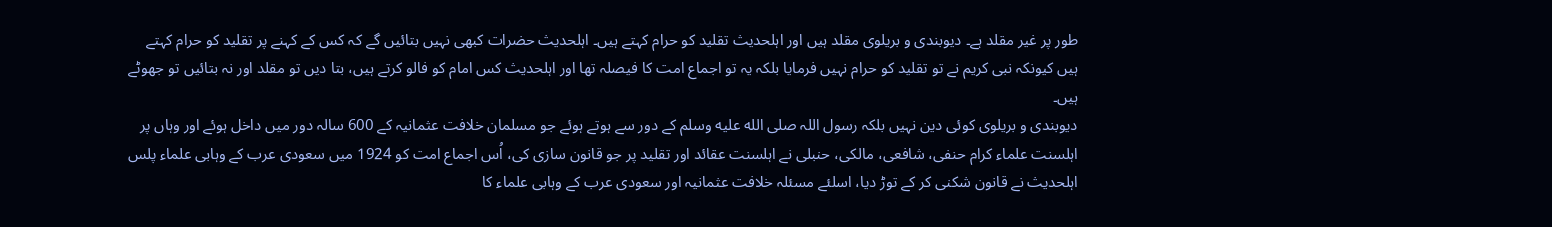طور پر غیر مقلد ہے۔ دیوبندی و بریلوی مقلد ہیں اور اہلحدیث تقلید کو حرام کہتے ہیں۔ اہلحدیث حضرات کبھی نہیں بتائیں گے کہ کس کے کہنے پر تقلید کو حرام کہتے ہیں کیونکہ نبی کریم نے تو تقلید کو حرام نہیں فرمایا بلکہ یہ تو اجماع امت کا فیصلہ تھا اور اہلحدیث کس امام کو فالو کرتے ہیں، بتا دیں تو مقلد اور نہ بتائیں تو جھوٹے ہیں۔
دیوبندی و بریلوی کوئی دین نہیں بلکہ رسول اللہ صلى الله عليه وسلم کے دور سے ہوتے ہوئے جو مسلمان خلافت عثمانیہ کے 600 سالہ دور میں داخل ہوئے اور وہاں پر اہلسنت علماء کرام حنفی، شافعی، مالکی، حنبلی نے اہلسنت عقائد اور تقلید پر جو قانون سازی کی، اُس اجماع امت کو 1924 میں سعودی عرب کے وہابی علماء پلس اہلحدیث نے قانون شکنی کر کے توڑ دیا، اسلئے مسئلہ خلافت عثمانیہ اور سعودی عرب کے وہابی علماء کا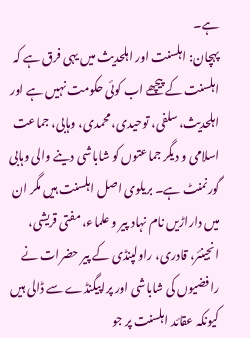ہے۔
پہچان: اہلسنت اور اہلحدیث میں یہی فرق ہے کہ اہلسنت کے پیچھے اب کوئی حکومت نہیں ہے اور اہلحدیث، سلفی، توحیدی، محمدی، وہابی، جماعت اسلامی و دیگر جماعتوں کو شاباشی دینے والی وہابی گورنمنٹ ہے۔ بریلوی اصل اہلسنت ہیں مگر ان میں داراڑیں نام نہاد پیر و علماء، مفتی قریشی، انجینئر، قادری، راولپنڈی کے پیر حضرات نے رافضیوں کی شاباشی اور پراپیگنڈے سے ڈالی ہیں کیونکہ عقائد اہلسنت پر جو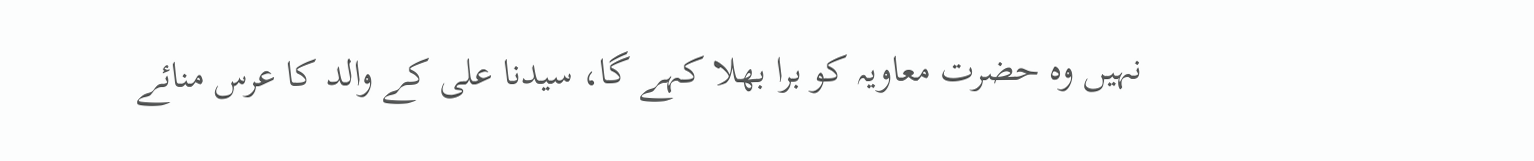نہیں وہ حضرت معاویہ کو برا بھلا کہے گا، سیدنا علی کے والد کا عرس منائے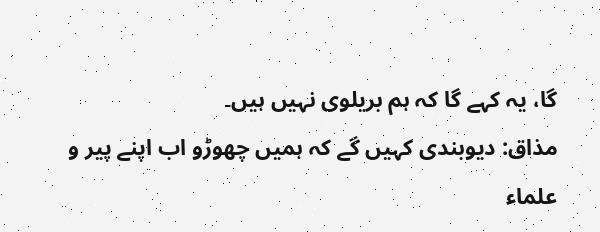گا، یہ کہے گا کہ ہم بریلوی نہیں ہیں۔
مذاق: دیوبندی کہیں گے کہ ہمیں چھوڑو اب اپنے پیر و علماء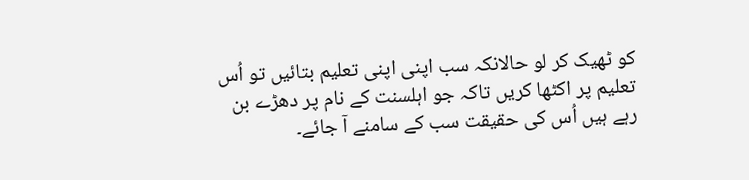کو ٹھیک کر لو حالانکہ سب اپنی اپنی تعلیم بتائیں تو اُس تعلیم پر اکٹھا کریں تاکہ جو اہلسنت کے نام پر دھڑے بن رہے ہیں اُس کی حقیقت سب کے سامنے آ جائے۔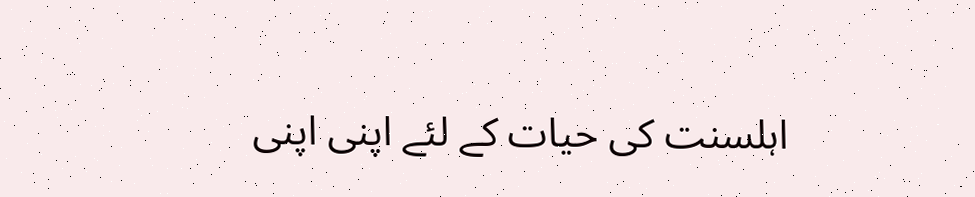اہلسنت کی حیات کے لئے اپنی اپنی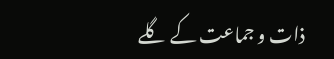ذات و جماعت کے گلے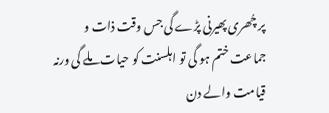پر چُھری پھیرنی پڑے گی جس وقت ذات و جماعت ختم ہو گی تو اہلسنت کو حیات ملے گی ورنہ قیامت والے دن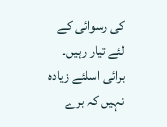کی رسوائی کے لئے تیار رہیں۔ برائی اسلئے زیادہ نہیں کہ برے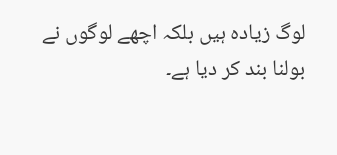لوگ زیادہ ہیں بلکہ اچھے لوگوں نے بولنا بند کر دیا ہے۔